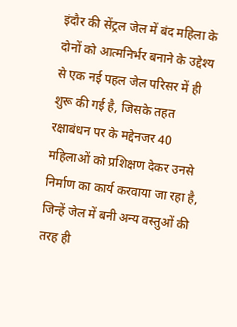इंदौर की सेंट्रल जेल में बंद महिला के दोनों को आत्मनिर्भर बनाने के उद्देश्य से एक नई पहल जेल परिसर में ही शुरू की गई है, जिसके तहत रक्षाबंधन पर के मद्देनजर 40 महिलाओं को प्रशिक्षण देकर उनसे निर्माण का कार्य करवाया जा रहा है, जिन्हें जेल में बनी अन्य वस्तुओं की तरह ही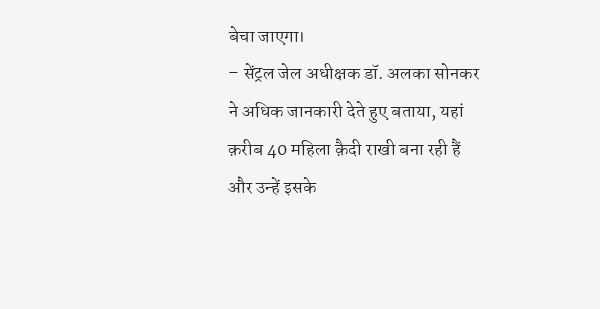बेचा जाएगा।
– सेंट्रल जेल अधीक्षक डॉ. अलका सोनकर ने अधिक जानकारी देते हुए बताया, यहां क़रीब 40 महिला क़ैदी राखी बना रही हैं और उन्हें इसके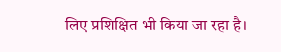लिए प्रशिक्षित भी किया जा रहा है।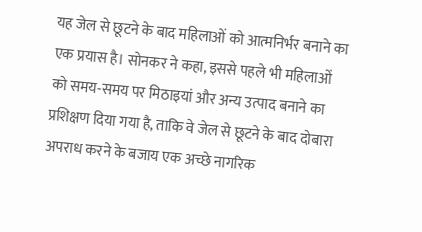यह जेल से छूटने के बाद महिलाओं को आत्मनिर्भर बनाने का एक प्रयास है। सोनकर ने कहा, इससे पहले भी महिलाओं को समय-समय पर मिठाइयां और अन्य उत्पाद बनाने का प्रशिक्षण दिया गया है, ताकि वे जेल से छूटने के बाद दोबारा अपराध करने के बजाय एक अच्छे नागरिक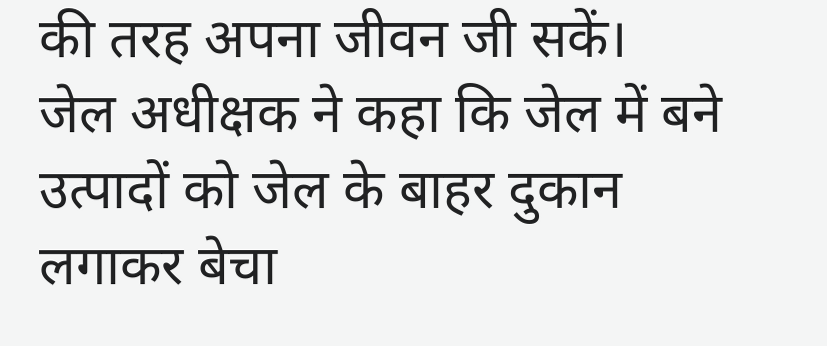की तरह अपना जीवन जी सकें।
जेल अधीक्षक ने कहा कि जेल में बने उत्पादों को जेल के बाहर दुकान लगाकर बेचा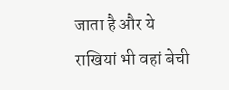जाता है और ये राखियां भी वहां बेची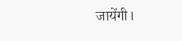जायेंगी।